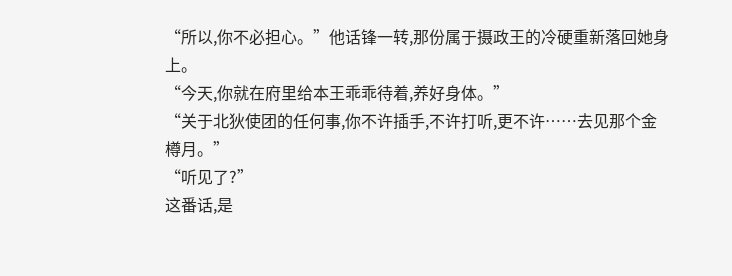“所以,你不必担心。”他话锋一转,那份属于摄政王的冷硬重新落回她身上。
“今天,你就在府里给本王乖乖待着,养好身体。”
“关于北狄使团的任何事,你不许插手,不许打听,更不许……去见那个金樽月。”
“听见了?”
这番话,是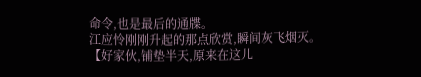命令,也是最后的通牒。
江应怜刚刚升起的那点欣赏,瞬间灰飞烟灭。
【好家伙,铺垫半天,原来在这儿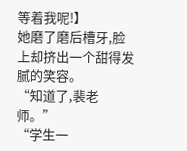等着我呢!】
她磨了磨后槽牙,脸上却挤出一个甜得发腻的笑容。
“知道了,裴老师。”
“学生一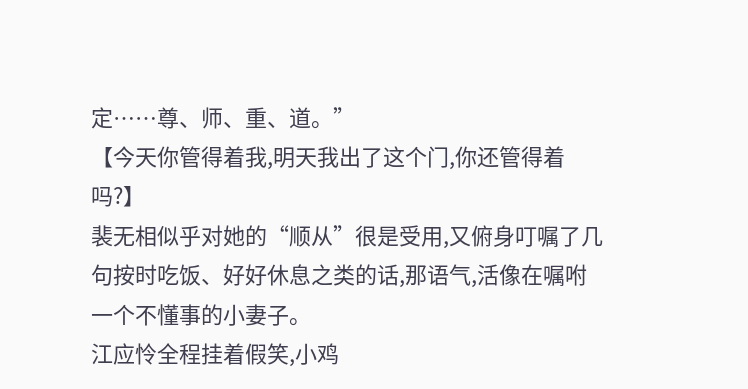定……尊、师、重、道。”
【今天你管得着我,明天我出了这个门,你还管得着吗?】
裴无相似乎对她的“顺从”很是受用,又俯身叮嘱了几句按时吃饭、好好休息之类的话,那语气,活像在嘱咐一个不懂事的小妻子。
江应怜全程挂着假笑,小鸡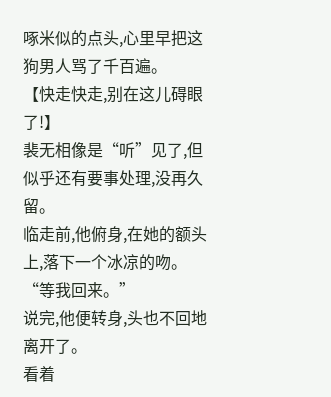啄米似的点头,心里早把这狗男人骂了千百遍。
【快走快走,别在这儿碍眼了!】
裴无相像是“听”见了,但似乎还有要事处理,没再久留。
临走前,他俯身,在她的额头上,落下一个冰凉的吻。
“等我回来。”
说完,他便转身,头也不回地离开了。
看着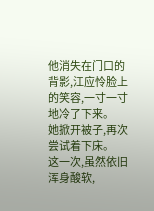他消失在门口的背影,江应怜脸上的笑容,一寸一寸地冷了下来。
她掀开被子,再次尝试着下床。
这一次,虽然依旧浑身酸软,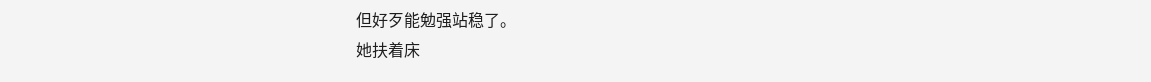但好歹能勉强站稳了。
她扶着床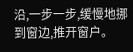沿,一步一步,缓慢地挪到窗边,推开窗户。